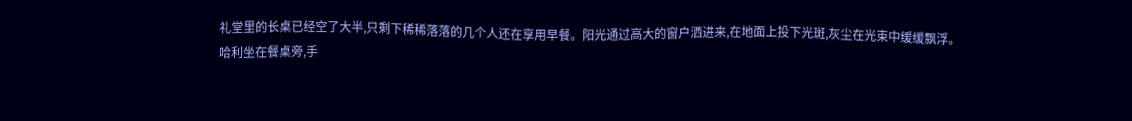礼堂里的长桌已经空了大半,只剩下稀稀落落的几个人还在享用早餐。阳光通过高大的窗户洒进来,在地面上投下光斑,灰尘在光束中缓缓飘浮。
哈利坐在餐桌旁,手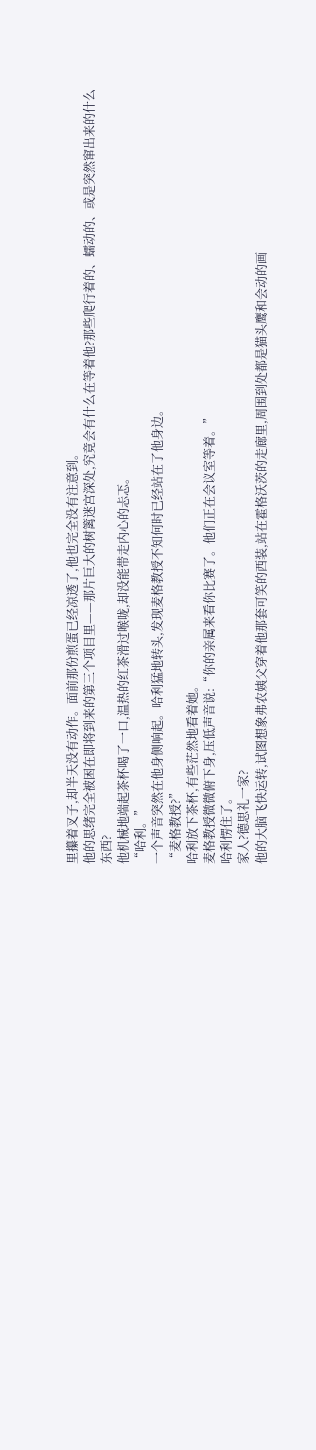里攥着叉子,却半天没有动作。面前那份煎蛋已经凉透了,他也完全没有注意到。
他的思绪完全被困在即将到来的第三个项目里——那片巨大的树篱迷宫深处,究竟会有什么在等着他?那些爬行着的、蠕动的、或是突然窜出来的什么东西?
他机械地端起茶杯喝了一口,温热的红茶滑过喉咙,却没能带走内心的忐忑。
“哈利。”
一个声音突然在他身侧响起。哈利猛地转头,发现麦格教授不知何时已经站在了他身边。
“麦格教授?”
哈利放下茶杯,有些茫然地看着她。
麦格教授微微俯下身,压低声音说:“你的亲属来看你比赛了。他们正在会议室等着。”
哈利愣住了。
家人?德思礼一家?
他的大脑飞快运转,试图想象弗农姨父穿着他那套可笑的西装,站在霍格沃茨的走廊里,周围到处都是猫头鹰和会动的画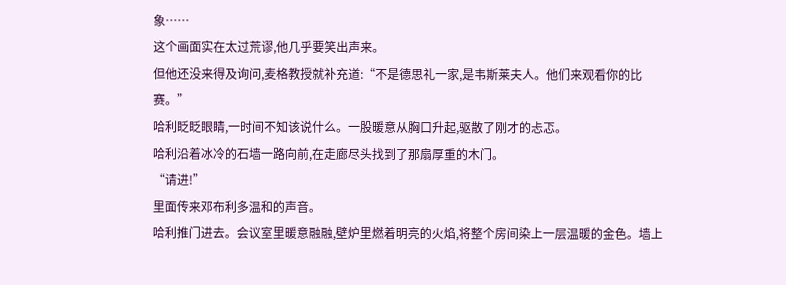象……
这个画面实在太过荒谬,他几乎要笑出声来。
但他还没来得及询问,麦格教授就补充道:“不是德思礼一家,是韦斯莱夫人。他们来观看你的比赛。”
哈利眨眨眼睛,一时间不知该说什么。一股暖意从胸口升起,驱散了刚才的忐忑。
哈利沿着冰冷的石墙一路向前,在走廊尽头找到了那扇厚重的木门。
“请进!”
里面传来邓布利多温和的声音。
哈利推门进去。会议室里暖意融融,壁炉里燃着明亮的火焰,将整个房间染上一层温暖的金色。墙上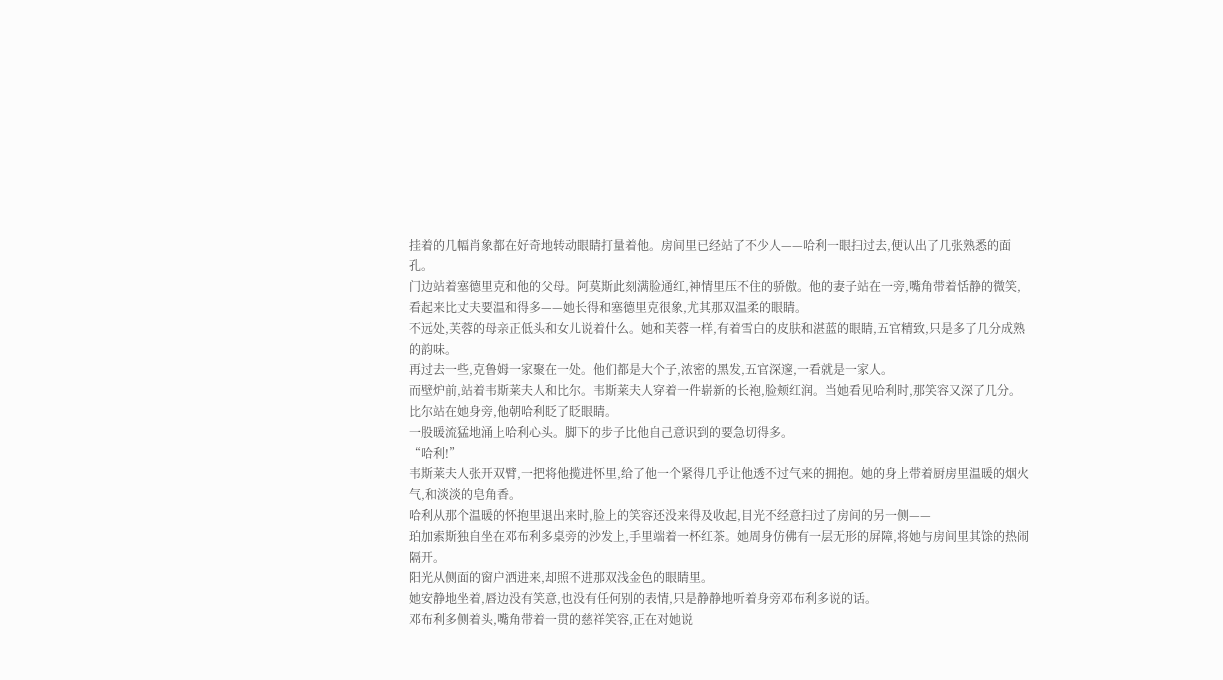挂着的几幅肖象都在好奇地转动眼睛打量着他。房间里已经站了不少人——哈利一眼扫过去,便认出了几张熟悉的面孔。
门边站着塞德里克和他的父母。阿莫斯此刻满脸通红,神情里压不住的骄傲。他的妻子站在一旁,嘴角带着恬静的微笑,看起来比丈夫要温和得多——她长得和塞德里克很象,尤其那双温柔的眼睛。
不远处,芙蓉的母亲正低头和女儿说着什么。她和芙蓉一样,有着雪白的皮肤和湛蓝的眼睛,五官精致,只是多了几分成熟的韵味。
再过去一些,克鲁姆一家聚在一处。他们都是大个子,浓密的黑发,五官深邃,一看就是一家人。
而壁炉前,站着韦斯莱夫人和比尔。韦斯莱夫人穿着一件崭新的长袍,脸颊红润。当她看见哈利时,那笑容又深了几分。比尔站在她身旁,他朝哈利眨了眨眼睛。
一股暖流猛地涌上哈利心头。脚下的步子比他自己意识到的要急切得多。
“哈利!”
韦斯莱夫人张开双臂,一把将他揽进怀里,给了他一个紧得几乎让他透不过气来的拥抱。她的身上带着厨房里温暖的烟火气,和淡淡的皂角香。
哈利从那个温暖的怀抱里退出来时,脸上的笑容还没来得及收起,目光不经意扫过了房间的另一侧——
珀加索斯独自坐在邓布利多桌旁的沙发上,手里端着一杯红茶。她周身仿佛有一层无形的屏障,将她与房间里其馀的热闹隔开。
阳光从侧面的窗户洒进来,却照不进那双浅金色的眼睛里。
她安静地坐着,唇边没有笑意,也没有任何别的表情,只是静静地听着身旁邓布利多说的话。
邓布利多侧着头,嘴角带着一贯的慈祥笑容,正在对她说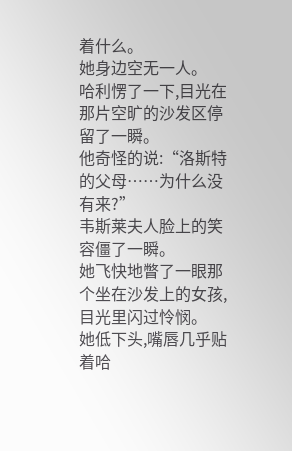着什么。
她身边空无一人。
哈利愣了一下,目光在那片空旷的沙发区停留了一瞬。
他奇怪的说:“洛斯特的父母……为什么没有来?”
韦斯莱夫人脸上的笑容僵了一瞬。
她飞快地瞥了一眼那个坐在沙发上的女孩,目光里闪过怜悯。
她低下头,嘴唇几乎贴着哈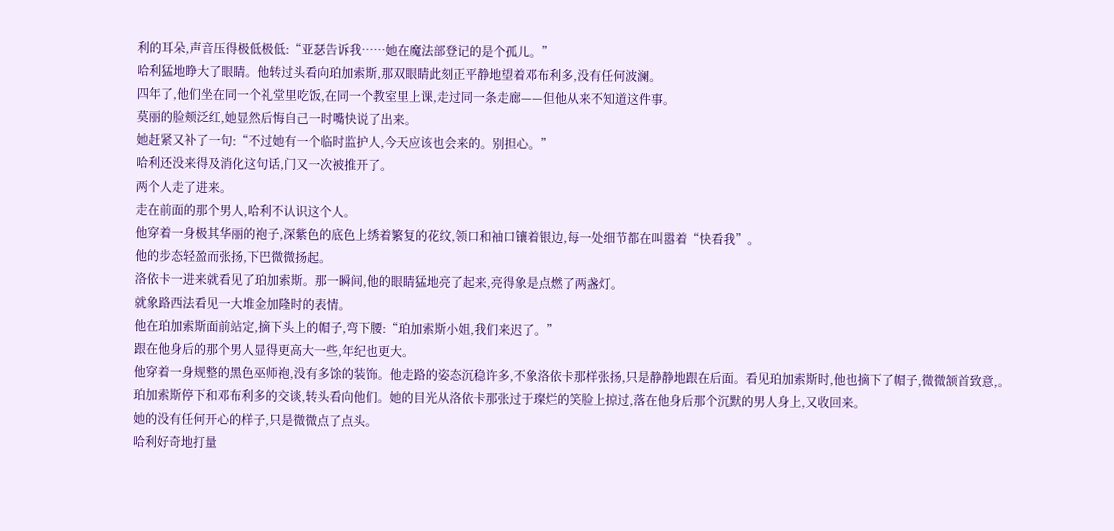利的耳朵,声音压得极低极低:“亚瑟告诉我……她在魔法部登记的是个孤儿。”
哈利猛地睁大了眼睛。他转过头看向珀加索斯,那双眼睛此刻正平静地望着邓布利多,没有任何波澜。
四年了,他们坐在同一个礼堂里吃饭,在同一个教室里上课,走过同一条走廊——但他从来不知道这件事。
莫丽的脸颊泛红,她显然后悔自己一时嘴快说了出来。
她赶紧又补了一句:“不过她有一个临时监护人,今天应该也会来的。别担心。”
哈利还没来得及消化这句话,门又一次被推开了。
两个人走了进来。
走在前面的那个男人,哈利不认识这个人。
他穿着一身极其华丽的袍子,深紫色的底色上绣着繁复的花纹,领口和袖口镶着银边,每一处细节都在叫嚣着“快看我”。
他的步态轻盈而张扬,下巴微微扬起。
洛依卡一进来就看见了珀加索斯。那一瞬间,他的眼睛猛地亮了起来,亮得象是点燃了两盏灯。
就象路西法看见一大堆金加隆时的表情。
他在珀加索斯面前站定,摘下头上的帽子,弯下腰:“珀加索斯小姐,我们来迟了。”
跟在他身后的那个男人显得更高大一些,年纪也更大。
他穿着一身规整的黑色巫师袍,没有多馀的装饰。他走路的姿态沉稳许多,不象洛依卡那样张扬,只是静静地跟在后面。看见珀加索斯时,他也摘下了帽子,微微颔首致意,。
珀加索斯停下和邓布利多的交谈,转头看向他们。她的目光从洛依卡那张过于璨烂的笑脸上掠过,落在他身后那个沉默的男人身上,又收回来。
她的没有任何开心的样子,只是微微点了点头。
哈利好奇地打量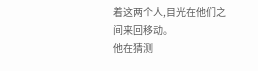着这两个人,目光在他们之间来回移动。
他在猜测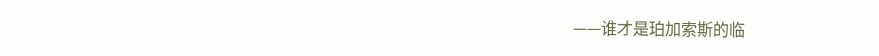——谁才是珀加索斯的临